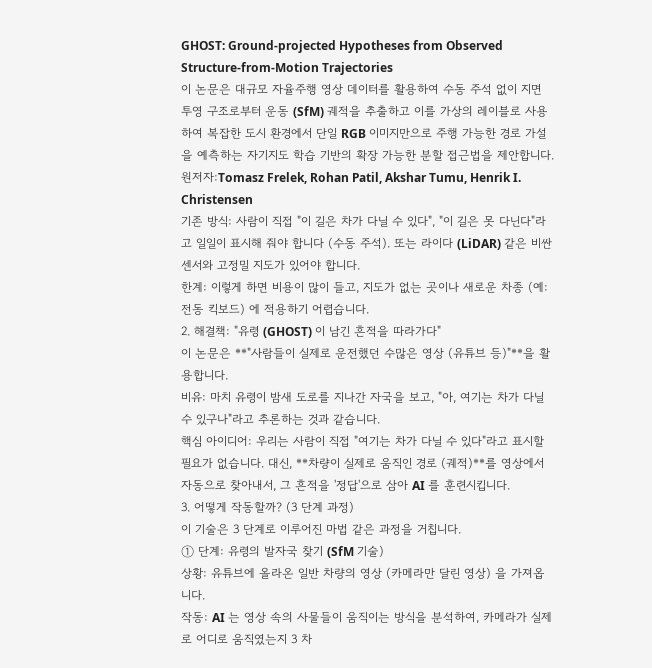GHOST: Ground-projected Hypotheses from Observed Structure-from-Motion Trajectories
이 논문은 대규모 자율주행 영상 데이터를 활용하여 수동 주석 없이 지면 투영 구조로부터 운동 (SfM) 궤적을 추출하고 이를 가상의 레이블로 사용하여 복잡한 도시 환경에서 단일 RGB 이미지만으로 주행 가능한 경로 가설을 예측하는 자기지도 학습 기반의 확장 가능한 분할 접근법을 제안합니다.
원저자:Tomasz Frelek, Rohan Patil, Akshar Tumu, Henrik I. Christensen
기존 방식: 사람이 직접 "이 길은 차가 다닐 수 있다", "이 길은 못 다닌다"라고 일일이 표시해 줘야 합니다 (수동 주석). 또는 라이다 (LiDAR) 같은 비싼 센서와 고정밀 지도가 있어야 합니다.
한계: 이렇게 하면 비용이 많이 들고, 지도가 없는 곳이나 새로운 차종 (예: 전동 킥보드) 에 적용하기 어렵습니다.
2. 해결책: "유령 (GHOST) 이 남긴 흔적을 따라가다"
이 논문은 **"사람들이 실제로 운전했던 수많은 영상 (유튜브 등)"**을 활용합니다.
비유: 마치 유령이 밤새 도로를 지나간 자국을 보고, "아, 여기는 차가 다닐 수 있구나"라고 추론하는 것과 같습니다.
핵심 아이디어: 우리는 사람이 직접 "여기는 차가 다닐 수 있다"라고 표시할 필요가 없습니다. 대신, **차량이 실제로 움직인 경로 (궤적)**를 영상에서 자동으로 찾아내서, 그 흔적을 '정답'으로 삼아 AI 를 훈련시킵니다.
3. 어떻게 작동할까? (3 단계 과정)
이 기술은 3 단계로 이루어진 마법 같은 과정을 거칩니다.
① 단계: 유령의 발자국 찾기 (SfM 기술)
상황: 유튜브에 올라온 일반 차량의 영상 (카메라만 달린 영상) 을 가져옵니다.
작동: AI 는 영상 속의 사물들이 움직이는 방식을 분석하여, 카메라가 실제로 어디로 움직였는지 3 차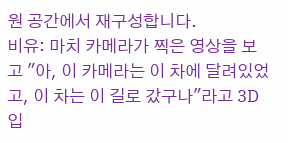원 공간에서 재구성합니다.
비유: 마치 카메라가 찍은 영상을 보고 "아, 이 카메라는 이 차에 달려있었고, 이 차는 이 길로 갔구나"라고 3D 입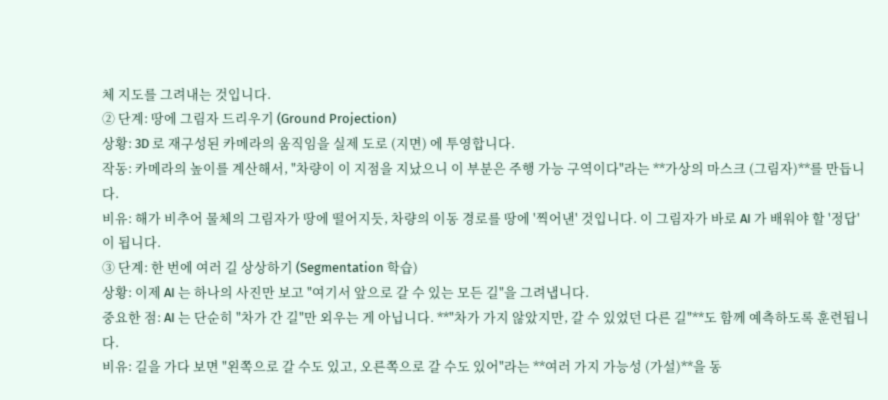체 지도를 그려내는 것입니다.
② 단계: 땅에 그림자 드리우기 (Ground Projection)
상황: 3D 로 재구성된 카메라의 움직임을 실제 도로 (지면) 에 투영합니다.
작동: 카메라의 높이를 계산해서, "차량이 이 지점을 지났으니 이 부분은 주행 가능 구역이다"라는 **가상의 마스크 (그림자)**를 만듭니다.
비유: 해가 비추어 물체의 그림자가 땅에 떨어지듯, 차량의 이동 경로를 땅에 '찍어낸' 것입니다. 이 그림자가 바로 AI 가 배워야 할 '정답'이 됩니다.
③ 단계: 한 번에 여러 길 상상하기 (Segmentation 학습)
상황: 이제 AI 는 하나의 사진만 보고 "여기서 앞으로 갈 수 있는 모든 길"을 그려냅니다.
중요한 점: AI 는 단순히 "차가 간 길"만 외우는 게 아닙니다. **"차가 가지 않았지만, 갈 수 있었던 다른 길"**도 함께 예측하도록 훈련됩니다.
비유: 길을 가다 보면 "왼쪽으로 갈 수도 있고, 오른쪽으로 갈 수도 있어"라는 **여러 가지 가능성 (가설)**을 동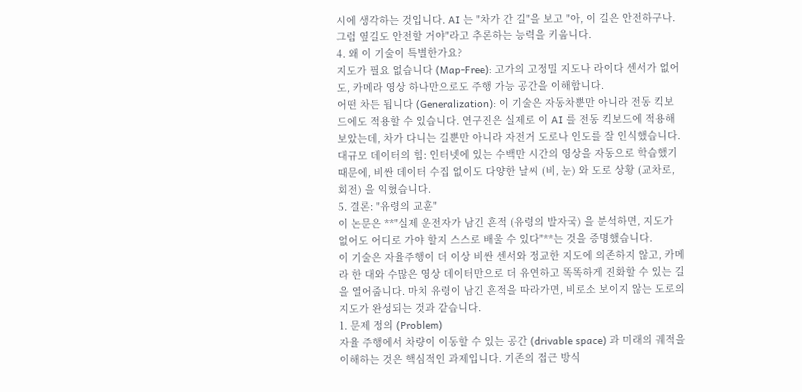시에 생각하는 것입니다. AI 는 "차가 간 길"을 보고 "아, 이 길은 안전하구나. 그럼 옆길도 안전할 거야"라고 추론하는 능력을 키웁니다.
4. 왜 이 기술이 특별한가요?
지도가 필요 없습니다 (Map-Free): 고가의 고정밀 지도나 라이다 센서가 없어도, 카메라 영상 하나만으로도 주행 가능 공간을 이해합니다.
어떤 차든 됩니다 (Generalization): 이 기술은 자동차뿐만 아니라 전동 킥보드에도 적용할 수 있습니다. 연구진은 실제로 이 AI 를 전동 킥보드에 적용해 보았는데, 차가 다니는 길뿐만 아니라 자전거 도로나 인도를 잘 인식했습니다.
대규모 데이터의 힘: 인터넷에 있는 수백만 시간의 영상을 자동으로 학습했기 때문에, 비싼 데이터 수집 없이도 다양한 날씨 (비, 눈) 와 도로 상황 (교차로, 회전) 을 익혔습니다.
5. 결론: "유령의 교훈"
이 논문은 **"실제 운전자가 남긴 흔적 (유령의 발자국) 을 분석하면, 지도가 없어도 어디로 가야 할지 스스로 배울 수 있다"**는 것을 증명했습니다.
이 기술은 자율주행이 더 이상 비싼 센서와 정교한 지도에 의존하지 않고, 카메라 한 대와 수많은 영상 데이터만으로 더 유연하고 똑똑하게 진화할 수 있는 길을 열어줍니다. 마치 유령이 남긴 흔적을 따라가면, 비로소 보이지 않는 도로의 지도가 완성되는 것과 같습니다.
1. 문제 정의 (Problem)
자율 주행에서 차량이 이동할 수 있는 공간 (drivable space) 과 미래의 궤적을 이해하는 것은 핵심적인 과제입니다. 기존의 접근 방식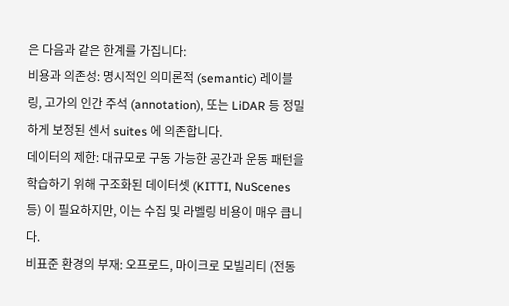은 다음과 같은 한계를 가집니다:
비용과 의존성: 명시적인 의미론적 (semantic) 레이블링, 고가의 인간 주석 (annotation), 또는 LiDAR 등 정밀하게 보정된 센서 suites 에 의존합니다.
데이터의 제한: 대규모로 구동 가능한 공간과 운동 패턴을 학습하기 위해 구조화된 데이터셋 (KITTI, NuScenes 등) 이 필요하지만, 이는 수집 및 라벨링 비용이 매우 큽니다.
비표준 환경의 부재: 오프로드, 마이크로 모빌리티 (전동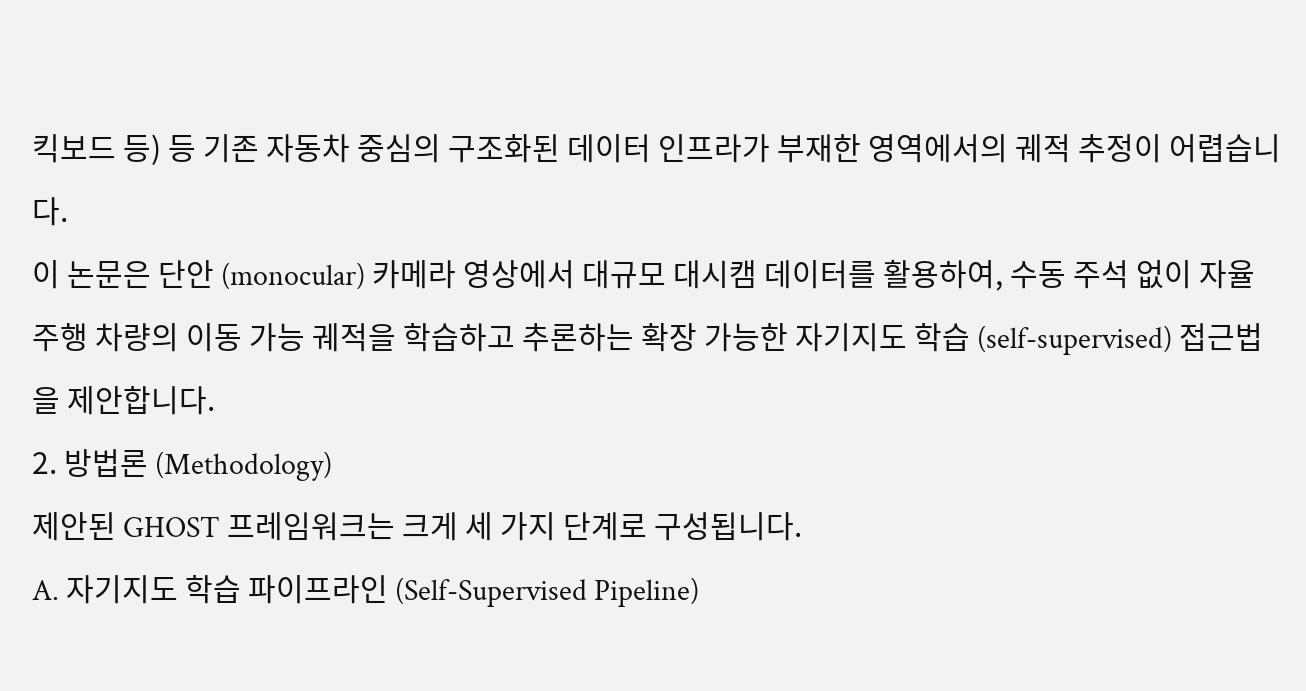킥보드 등) 등 기존 자동차 중심의 구조화된 데이터 인프라가 부재한 영역에서의 궤적 추정이 어렵습니다.
이 논문은 단안 (monocular) 카메라 영상에서 대규모 대시캠 데이터를 활용하여, 수동 주석 없이 자율 주행 차량의 이동 가능 궤적을 학습하고 추론하는 확장 가능한 자기지도 학습 (self-supervised) 접근법을 제안합니다.
2. 방법론 (Methodology)
제안된 GHOST 프레임워크는 크게 세 가지 단계로 구성됩니다.
A. 자기지도 학습 파이프라인 (Self-Supervised Pipeline)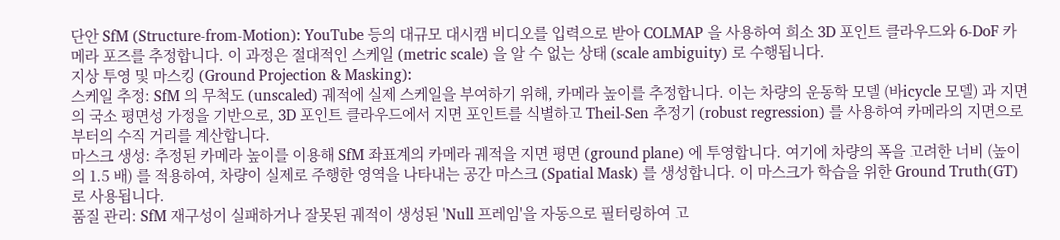단안 SfM (Structure-from-Motion): YouTube 등의 대규모 대시캠 비디오를 입력으로 받아 COLMAP 을 사용하여 희소 3D 포인트 클라우드와 6-DoF 카메라 포즈를 추정합니다. 이 과정은 절대적인 스케일 (metric scale) 을 알 수 없는 상태 (scale ambiguity) 로 수행됩니다.
지상 투영 및 마스킹 (Ground Projection & Masking):
스케일 추정: SfM 의 무척도 (unscaled) 궤적에 실제 스케일을 부여하기 위해, 카메라 높이를 추정합니다. 이는 차량의 운동학 모델 (바icycle 모델) 과 지면의 국소 평면성 가정을 기반으로, 3D 포인트 클라우드에서 지면 포인트를 식별하고 Theil-Sen 추정기 (robust regression) 를 사용하여 카메라의 지면으로부터의 수직 거리를 계산합니다.
마스크 생성: 추정된 카메라 높이를 이용해 SfM 좌표계의 카메라 궤적을 지면 평면 (ground plane) 에 투영합니다. 여기에 차량의 폭을 고려한 너비 (높이의 1.5 배) 를 적용하여, 차량이 실제로 주행한 영역을 나타내는 공간 마스크 (Spatial Mask) 를 생성합니다. 이 마스크가 학습을 위한 Ground Truth(GT) 로 사용됩니다.
품질 관리: SfM 재구성이 실패하거나 잘못된 궤적이 생성된 'Null 프레임'을 자동으로 필터링하여 고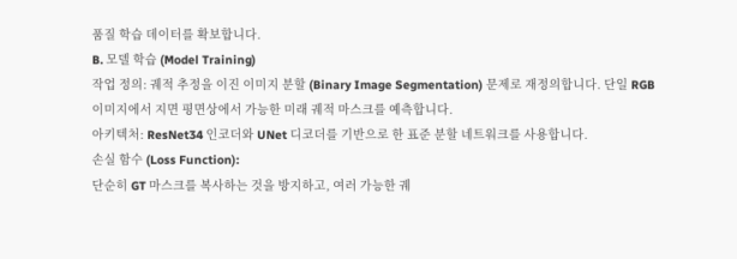품질 학습 데이터를 확보합니다.
B. 모델 학습 (Model Training)
작업 정의: 궤적 추정을 이진 이미지 분할 (Binary Image Segmentation) 문제로 재정의합니다. 단일 RGB 이미지에서 지면 평면상에서 가능한 미래 궤적 마스크를 예측합니다.
아키텍처: ResNet34 인코더와 UNet 디코더를 기반으로 한 표준 분할 네트워크를 사용합니다.
손실 함수 (Loss Function):
단순히 GT 마스크를 복사하는 것을 방지하고, 여러 가능한 궤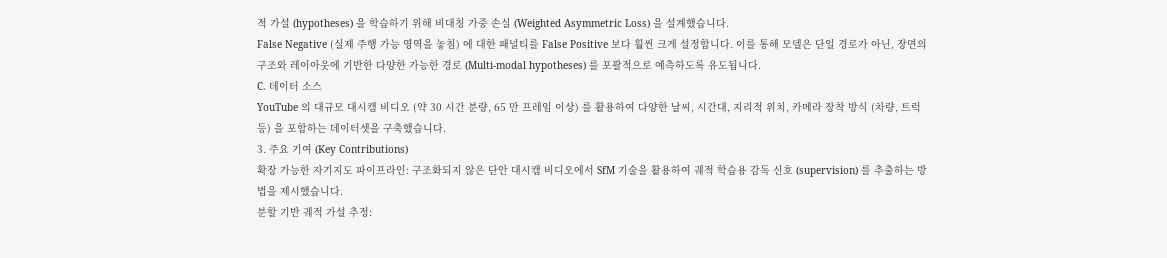적 가설 (hypotheses) 을 학습하기 위해 비대칭 가중 손실 (Weighted Asymmetric Loss) 을 설계했습니다.
False Negative (실제 주행 가능 영역을 놓침) 에 대한 패널티를 False Positive 보다 훨씬 크게 설정합니다. 이를 통해 모델은 단일 경로가 아닌, 장면의 구조와 레이아웃에 기반한 다양한 가능한 경로 (Multi-modal hypotheses) 를 포괄적으로 예측하도록 유도됩니다.
C. 데이터 소스
YouTube 의 대규모 대시캠 비디오 (약 30 시간 분량, 65 만 프레임 이상) 를 활용하여 다양한 날씨, 시간대, 지리적 위치, 카메라 장착 방식 (차량, 트럭 등) 을 포함하는 데이터셋을 구축했습니다.
3. 주요 기여 (Key Contributions)
확장 가능한 자기지도 파이프라인: 구조화되지 않은 단안 대시캠 비디오에서 SfM 기술을 활용하여 궤적 학습용 감독 신호 (supervision) 를 추출하는 방법을 제시했습니다.
분할 기반 궤적 가설 추정: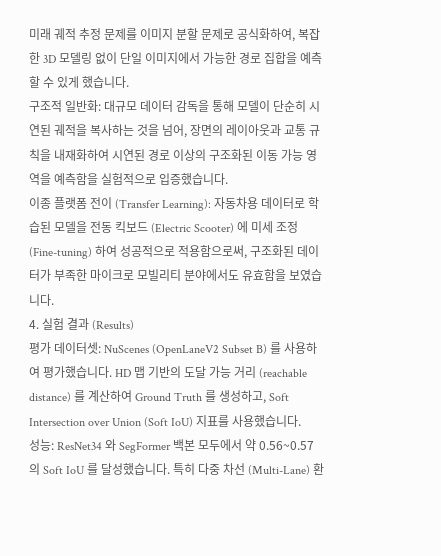미래 궤적 추정 문제를 이미지 분할 문제로 공식화하여, 복잡한 3D 모델링 없이 단일 이미지에서 가능한 경로 집합을 예측할 수 있게 했습니다.
구조적 일반화: 대규모 데이터 감독을 통해 모델이 단순히 시연된 궤적을 복사하는 것을 넘어, 장면의 레이아웃과 교통 규칙을 내재화하여 시연된 경로 이상의 구조화된 이동 가능 영역을 예측함을 실험적으로 입증했습니다.
이종 플랫폼 전이 (Transfer Learning): 자동차용 데이터로 학습된 모델을 전동 킥보드 (Electric Scooter) 에 미세 조정 (Fine-tuning) 하여 성공적으로 적용함으로써, 구조화된 데이터가 부족한 마이크로 모빌리티 분야에서도 유효함을 보였습니다.
4. 실험 결과 (Results)
평가 데이터셋: NuScenes (OpenLaneV2 Subset B) 를 사용하여 평가했습니다. HD 맵 기반의 도달 가능 거리 (reachable distance) 를 계산하여 Ground Truth 를 생성하고, Soft Intersection over Union (Soft IoU) 지표를 사용했습니다.
성능: ResNet34 와 SegFormer 백본 모두에서 약 0.56~0.57 의 Soft IoU 를 달성했습니다. 특히 다중 차선 (Multi-Lane) 환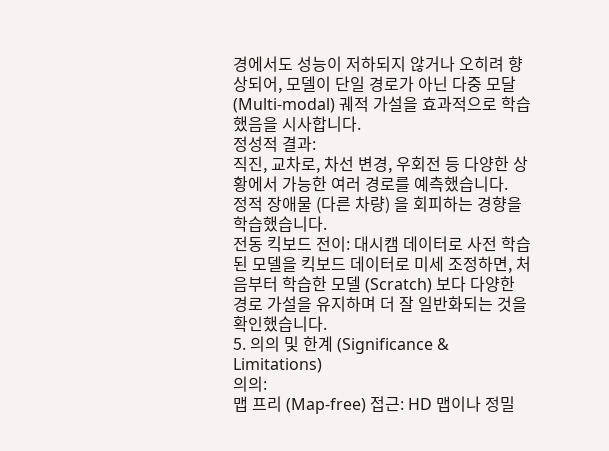경에서도 성능이 저하되지 않거나 오히려 향상되어, 모델이 단일 경로가 아닌 다중 모달 (Multi-modal) 궤적 가설을 효과적으로 학습했음을 시사합니다.
정성적 결과:
직진, 교차로, 차선 변경, 우회전 등 다양한 상황에서 가능한 여러 경로를 예측했습니다.
정적 장애물 (다른 차량) 을 회피하는 경향을 학습했습니다.
전동 킥보드 전이: 대시캠 데이터로 사전 학습된 모델을 킥보드 데이터로 미세 조정하면, 처음부터 학습한 모델 (Scratch) 보다 다양한 경로 가설을 유지하며 더 잘 일반화되는 것을 확인했습니다.
5. 의의 및 한계 (Significance & Limitations)
의의:
맵 프리 (Map-free) 접근: HD 맵이나 정밀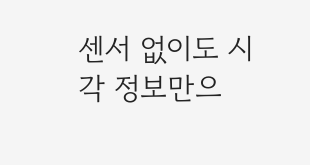센서 없이도 시각 정보만으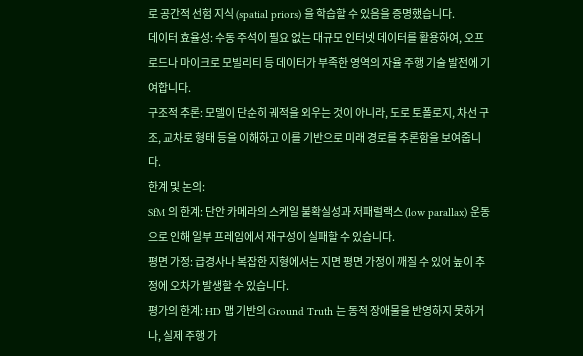로 공간적 선험 지식 (spatial priors) 을 학습할 수 있음을 증명했습니다.
데이터 효율성: 수동 주석이 필요 없는 대규모 인터넷 데이터를 활용하여, 오프로드나 마이크로 모빌리티 등 데이터가 부족한 영역의 자율 주행 기술 발전에 기여합니다.
구조적 추론: 모델이 단순히 궤적을 외우는 것이 아니라, 도로 토폴로지, 차선 구조, 교차로 형태 등을 이해하고 이를 기반으로 미래 경로를 추론함을 보여줍니다.
한계 및 논의:
SfM 의 한계: 단안 카메라의 스케일 불확실성과 저패럴랙스 (low parallax) 운동으로 인해 일부 프레임에서 재구성이 실패할 수 있습니다.
평면 가정: 급경사나 복잡한 지형에서는 지면 평면 가정이 깨질 수 있어 높이 추정에 오차가 발생할 수 있습니다.
평가의 한계: HD 맵 기반의 Ground Truth 는 동적 장애물을 반영하지 못하거나, 실제 주행 가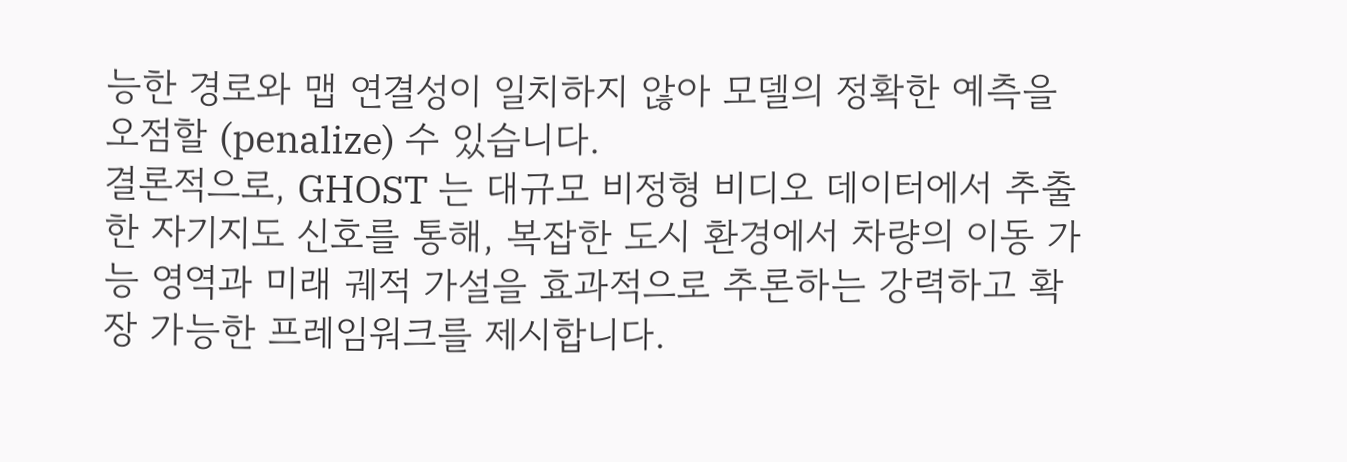능한 경로와 맵 연결성이 일치하지 않아 모델의 정확한 예측을 오점할 (penalize) 수 있습니다.
결론적으로, GHOST 는 대규모 비정형 비디오 데이터에서 추출한 자기지도 신호를 통해, 복잡한 도시 환경에서 차량의 이동 가능 영역과 미래 궤적 가설을 효과적으로 추론하는 강력하고 확장 가능한 프레임워크를 제시합니다.